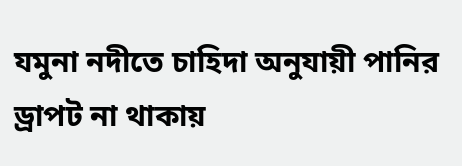যমুনা নদীতে চাহিদা অনুযায়ী পানির ড্রাপট না থাকায়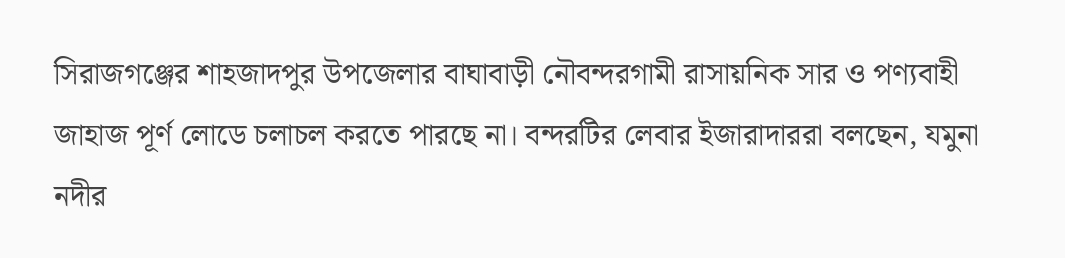সিরাজগঞ্জের শাহজাদপুর উপজেলার বাঘাবাড়ী নৌবন্দরগামী রাসায়নিক সার ও পণ্যবাহী জাহাজ পূর্ণ লোডে চলাচল করতে পারছে না। বন্দরটির লেবার ইজারাদাররা বলছেন, যমুনা নদীর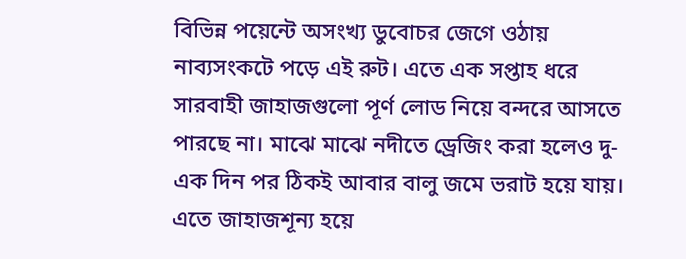বিভিন্ন পয়েন্টে অসংখ্য ডুবোচর জেগে ওঠায় নাব্যসংকটে পড়ে এই রুট। এতে এক সপ্তাহ ধরে সারবাহী জাহাজগুলো পূর্ণ লোড নিয়ে বন্দরে আসতে পারছে না। মাঝে মাঝে নদীতে ড্রেজিং করা হলেও দু-এক দিন পর ঠিকই আবার বালু জমে ভরাট হয়ে যায়। এতে জাহাজশূন্য হয়ে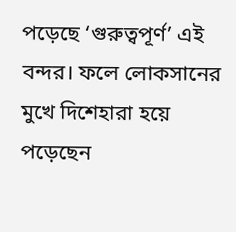পড়েছে ‘গুরুত্বপূর্ণ’ এই বন্দর। ফলে লোকসানের মুখে দিশেহারা হয়ে পড়েছেন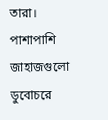তারা। পাশাপাশি জাহাজগুলো ডুবোচরে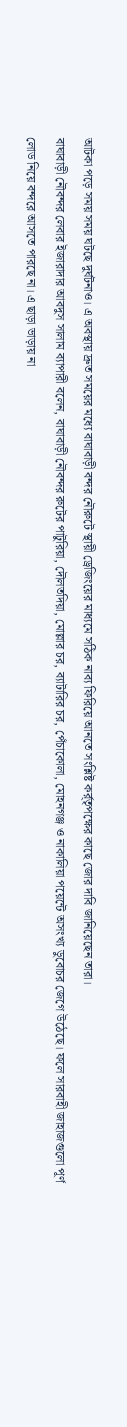আটকা পড়ে সময় সময় ঘটছে দুর্ঘটনাও। এ অবস্থায় দ্রুত সময়ের মধ্যে বাঘাবাড়ী বন্দর নৌরুটে স্থায়ী ড্রেজিংয়ের মাধ্যমে সঠিক নাব্য ফিরিয়ে আনতে সংশ্লিষ্ট কর্র্তৃপক্ষের কাছে জোর দাবি জানিয়েছেন তারা।
বাঘাবাড়ী নৌবন্দর লেবার ইজারাদার আবদুস সালাম ব্যাপারী বলেন, বাঘাবাড়ী নৌবন্দর রুটের পাটুরিয়া, দৌলতদিয়া, মোল্লার চর, ব্যাটারির চর, পেঁচাকোলা, মোহনগঞ্জ ও নাকালিয়া পয়েন্টে অসংখ্য ডুবোচর জেগে উঠেছে। ফলে সারবাহী জাহাজগুলো পূর্ণ লোড নিয়ে বন্দরে আসতে পারছে না। এ ছাড়া ভাড়ায় না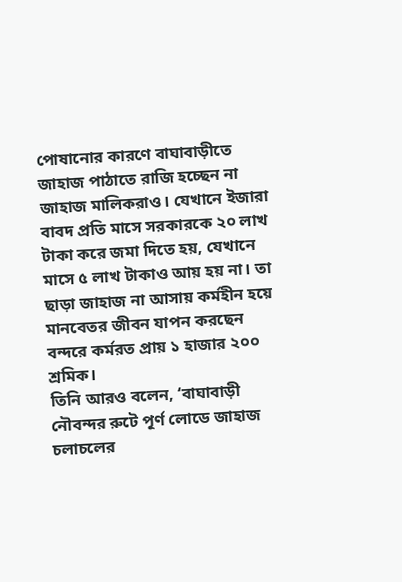পোষানোর কারণে বাঘাবাড়ীতে জাহাজ পাঠাতে রাজি হচ্ছেন না জাহাজ মালিকরাও। যেখানে ইজারা বাবদ প্রতি মাসে সরকারকে ২০ লাখ টাকা করে জমা দিতে হয়, যেখানে মাসে ৫ লাখ টাকাও আয় হয় না। তা ছাড়া জাহাজ না আসায় কর্মহীন হয়ে মানবেতর জীবন যাপন করছেন বন্দরে কর্মরত প্রায় ১ হাজার ২০০ শ্রমিক।
তিনি আরও বলেন, ‘বাঘাবাড়ী নৌবন্দর রুটে পূর্ণ লোডে জাহাজ চলাচলের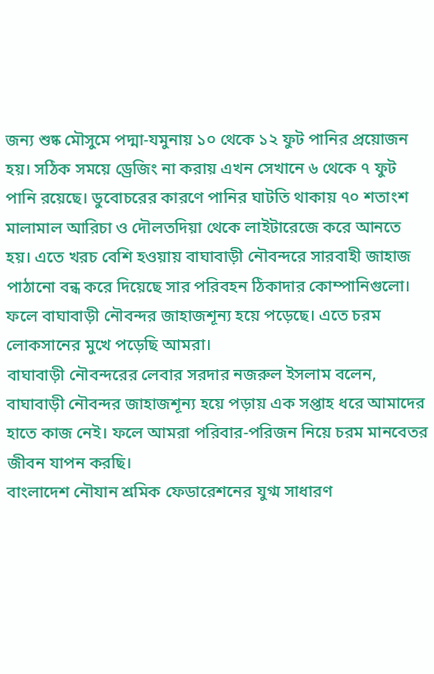জন্য শুষ্ক মৌসুমে পদ্মা-যমুনায় ১০ থেকে ১২ ফুট পানির প্রয়োজন হয়। সঠিক সময়ে ড্রেজিং না করায় এখন সেখানে ৬ থেকে ৭ ফুট পানি রয়েছে। ডুবোচরের কারণে পানির ঘাটতি থাকায় ৭০ শতাংশ মালামাল আরিচা ও দৌলতদিয়া থেকে লাইটারেজে করে আনতে হয়। এতে খরচ বেশি হওয়ায় বাঘাবাড়ী নৌবন্দরে সারবাহী জাহাজ পাঠানো বন্ধ করে দিয়েছে সার পরিবহন ঠিকাদার কোম্পানিগুলো। ফলে বাঘাবাড়ী নৌবন্দর জাহাজশূন্য হয়ে পড়েছে। এতে চরম লোকসানের মুখে পড়েছি আমরা।
বাঘাবাড়ী নৌবন্দরের লেবার সরদার নজরুল ইসলাম বলেন, বাঘাবাড়ী নৌবন্দর জাহাজশূন্য হয়ে পড়ায় এক সপ্তাহ ধরে আমাদের হাতে কাজ নেই। ফলে আমরা পরিবার-পরিজন নিয়ে চরম মানবেতর জীবন যাপন করছি।
বাংলাদেশ নৌযান শ্রমিক ফেডারেশনের যুগ্ম সাধারণ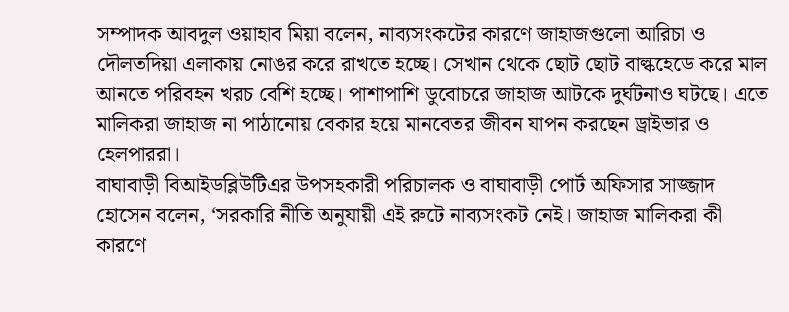সম্পাদক আবদুল ওয়াহাব মিয়া বলেন, নাব্যসংকটের কারণে জাহাজগুলো আরিচা ও দৌলতদিয়া এলাকায় নোঙর করে রাখতে হচ্ছে। সেখান থেকে ছোট ছোট বাল্কহেডে করে মাল আনতে পরিবহন খরচ বেশি হচ্ছে। পাশাপাশি ডুবোচরে জাহাজ আটকে দুর্ঘটনাও ঘটছে। এতে মালিকরা জাহাজ না পাঠানোয় বেকার হয়ে মানবেতর জীবন যাপন করছেন ড্রাইভার ও হেলপাররা।
বাঘাবাড়ী বিআইডব্লিউটিএর উপসহকারী পরিচালক ও বাঘাবাড়ী পোর্ট অফিসার সাজ্জাদ হোসেন বলেন, ‘সরকারি নীতি অনুযায়ী এই রুটে নাব্যসংকট নেই। জাহাজ মালিকরা কী কারণে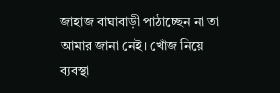জাহাজ বাঘাবাড়ী পাঠাচ্ছেন না তা আমার জানা নেই। খোঁজ নিয়ে ব্যবস্থা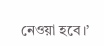নেওয়া হবে।’